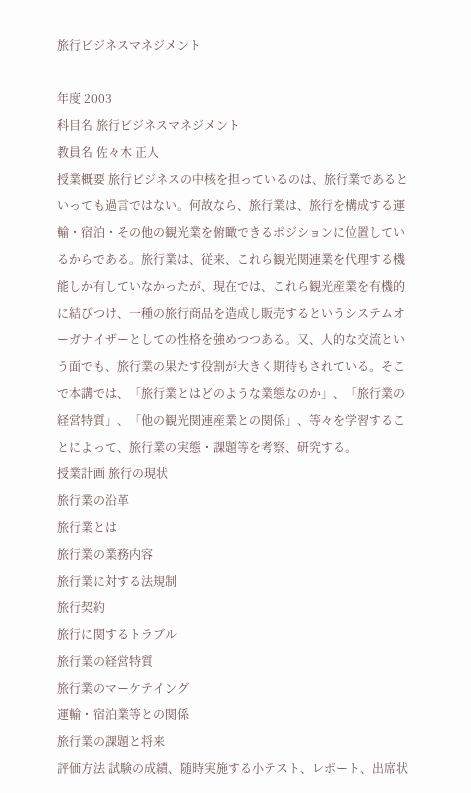旅行ビジネスマネジメント

年度 2003
科目名 旅行ビジネスマネジメント
教員名 佐々木 正人
授業概要 旅行ビジネスの中核を担っているのは、旅行業であるといっても過言ではない。何故なら、旅行業は、旅行を構成する運輸・宿泊・その他の観光業を俯瞰できるポジションに位置しているからである。旅行業は、従来、これら観光関連業を代理する機能しか有していなかったが、現在では、これら観光産業を有機的に結びつけ、一種の旅行商品を造成し販売するというシステムオーガナイザーとしての性格を強めつつある。又、人的な交流という面でも、旅行業の果たす役割が大きく期待もされている。そこで本講では、「旅行業とはどのような業態なのか」、「旅行業の経営特質」、「他の観光関連産業との関係」、等々を学習することによって、旅行業の実態・課題等を考察、研究する。
授業計画 旅行の現状
旅行業の沿革
旅行業とは
旅行業の業務内容
旅行業に対する法規制
旅行契約
旅行に関するトラブル
旅行業の経営特質
旅行業のマーケテイング
運輸・宿泊業等との関係
旅行業の課題と将来
評価方法 試験の成績、随時実施する小テスト、レポート、出席状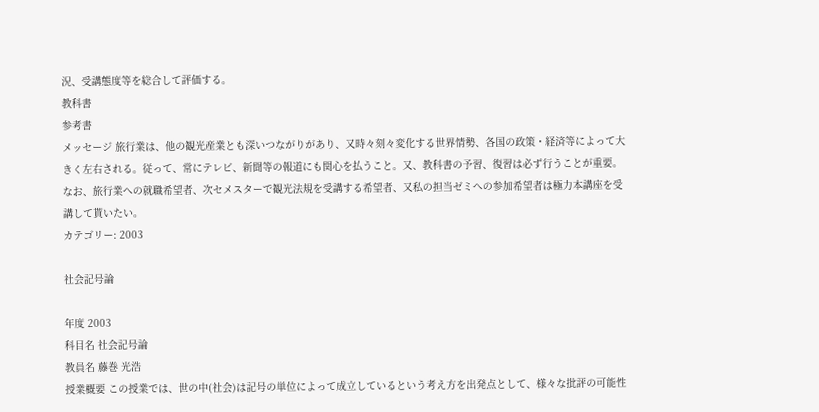況、受講態度等を総合して評価する。
教科書
参考書
メッセージ 旅行業は、他の観光産業とも深いつながりがあり、又時々刻々変化する世界情勢、各国の政策・経済等によって大きく左右される。従って、常にテレビ、新聞等の報道にも関心を払うこと。又、教科書の予習、復習は必ず行うことが重要。なお、旅行業への就職希望者、次セメスターで観光法規を受講する希望者、又私の担当ゼミへの参加希望者は極力本講座を受講して貰いたい。
カテゴリー: 2003

社会記号論

年度 2003
科目名 社会記号論
教員名 藤巻 光浩
授業概要 この授業では、世の中(社会)は記号の単位によって成立しているという考え方を出発点として、様々な批評の可能性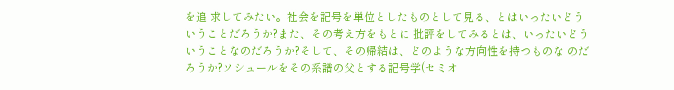を追 求してみたい。社会を記号を単位としたものとして見る、とはいったいどういうことだろうか?また、その考え方をもとに 批評をしてみるとは、いったいどういうことなのだろうか?そして、その帰結は、どのような方向性を持つものな のだろうか?ソシュールをその系譜の父とする記号学(セミオ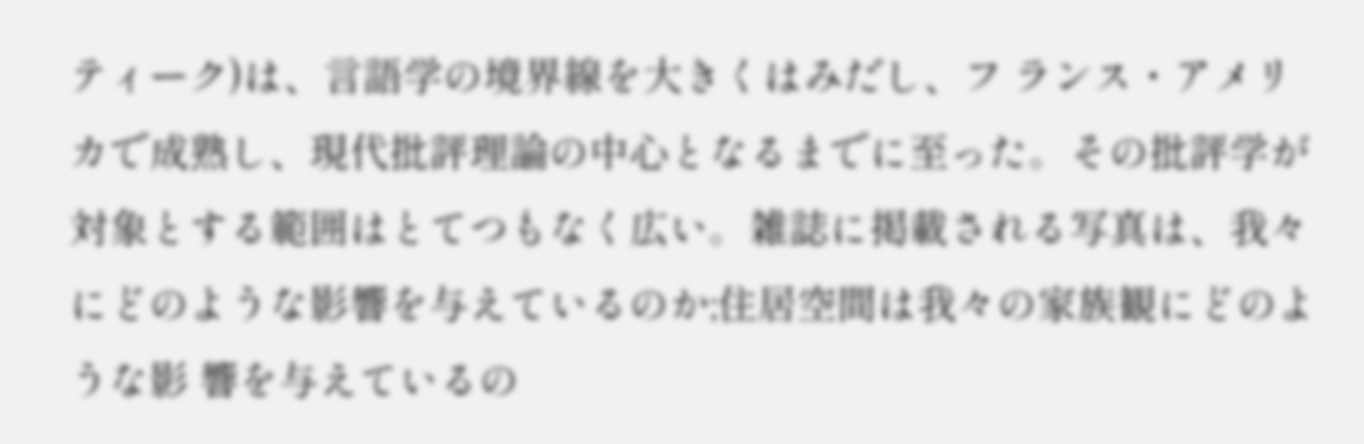ティーク)は、言語学の境界線を大きくはみだし、フ ランス・アメリカで成熟し、現代批評理論の中心となるまでに至った。その批評学が対象とする範囲はとてつもなく広い。雑誌に掲載される写真は、我々にどのような影響を与えているのか;住居空間は我々の家族観にどのような影 響を与えているの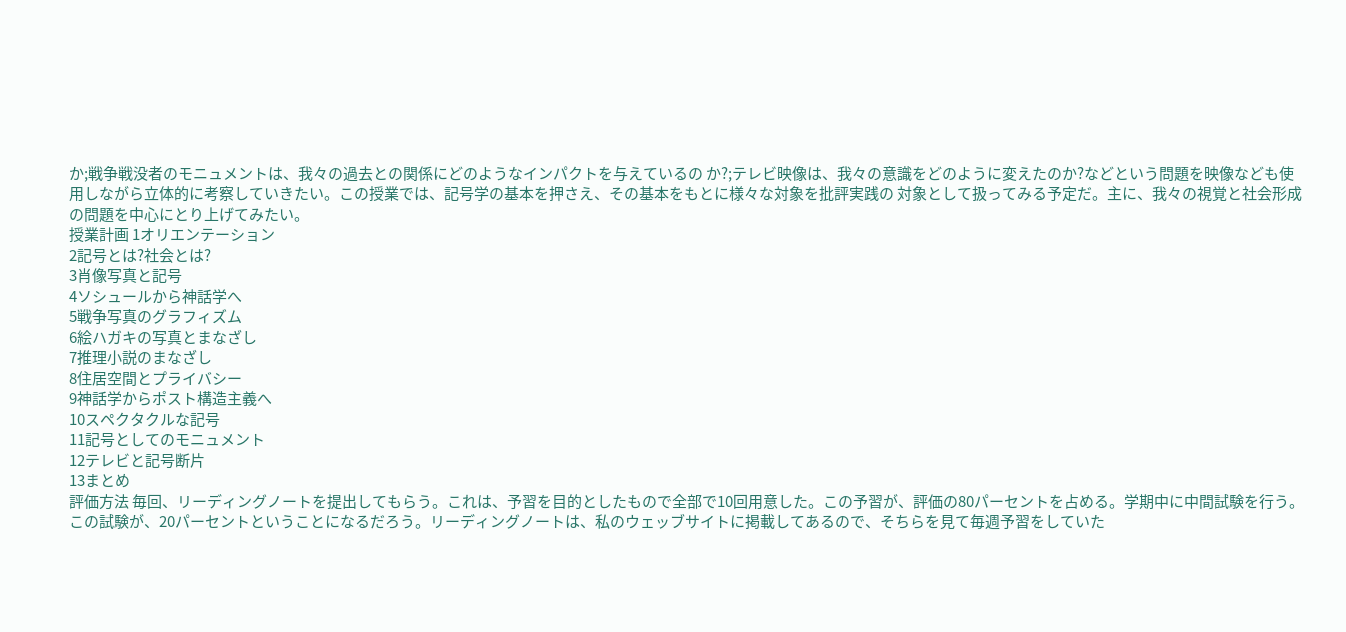か;戦争戦没者のモニュメントは、我々の過去との関係にどのようなインパクトを与えているの か?;テレビ映像は、我々の意識をどのように変えたのか?などという問題を映像なども使用しながら立体的に考察していきたい。この授業では、記号学の基本を押さえ、その基本をもとに様々な対象を批評実践の 対象として扱ってみる予定だ。主に、我々の視覚と社会形成の問題を中心にとり上げてみたい。
授業計画 1オリエンテーション
2記号とは?社会とは?
3肖像写真と記号
4ソシュールから神話学へ
5戦争写真のグラフィズム
6絵ハガキの写真とまなざし
7推理小説のまなざし
8住居空間とプライバシー
9神話学からポスト構造主義へ
10スペクタクルな記号
11記号としてのモニュメント
12テレビと記号断片
13まとめ
評価方法 毎回、リーディングノートを提出してもらう。これは、予習を目的としたもので全部で10回用意した。この予習が、評価の80パーセントを占める。学期中に中間試験を行う。この試験が、20パーセントということになるだろう。リーディングノートは、私のウェッブサイトに掲載してあるので、そちらを見て毎週予習をしていた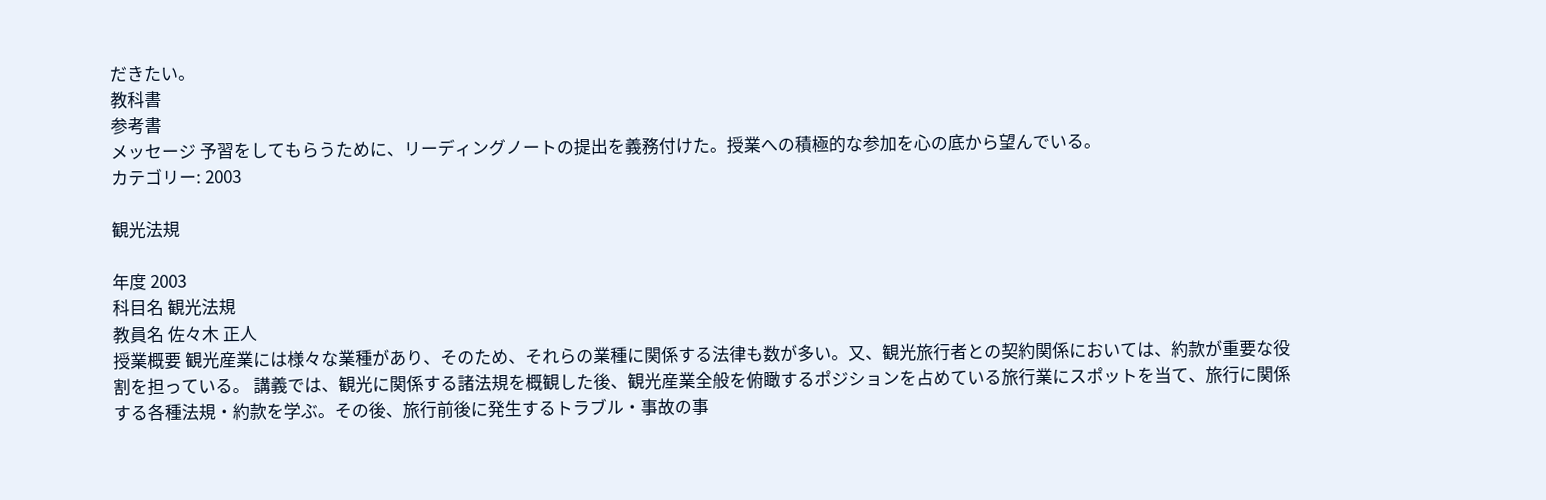だきたい。
教科書
参考書
メッセージ 予習をしてもらうために、リーディングノートの提出を義務付けた。授業への積極的な参加を心の底から望んでいる。
カテゴリー: 2003

観光法規

年度 2003
科目名 観光法規
教員名 佐々木 正人
授業概要 観光産業には様々な業種があり、そのため、それらの業種に関係する法律も数が多い。又、観光旅行者との契約関係においては、約款が重要な役割を担っている。 講義では、観光に関係する諸法規を概観した後、観光産業全般を俯瞰するポジションを占めている旅行業にスポットを当て、旅行に関係する各種法規・約款を学ぶ。その後、旅行前後に発生するトラブル・事故の事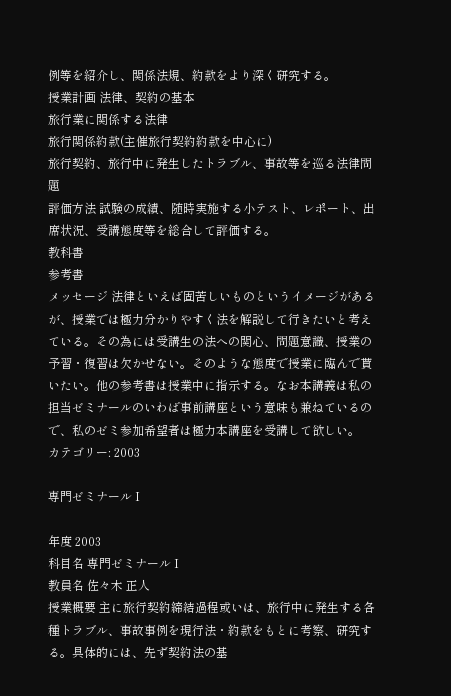例等を紹介し、関係法規、約款をより深く研究する。
授業計画 法律、契約の基本
旅行業に関係する法律
旅行関係約款(主催旅行契約約款を中心に)
旅行契約、旅行中に発生したトラブル、事故等を巡る法律問題
評価方法 試験の成績、随時実施する小テスト、レポート、出席状況、受講態度等を総合して評価する。
教科書
参考書
メッセージ 法律といえば固苦しいものというイメージがあるが、授業では極力分かりやすく法を解説して行きたいと考えている。その為には受講生の法への関心、問題意識、授業の予習・復習は欠かせない。そのような態度で授業に臨んで貰いたい。他の参考書は授業中に指示する。なお本講義は私の担当ゼミナールのいわば事前講座という意味も兼ねているので、私のゼミ参加希望者は極力本講座を受講して欲しい。
カテゴリー: 2003

専門ゼミナールⅠ

年度 2003
科目名 専門ゼミナールⅠ
教員名 佐々木 正人
授業概要 主に旅行契約締結過程或いは、旅行中に発生する各種トラブル、事故事例を現行法・約款をもとに考察、研究する。具体的には、先ず契約法の基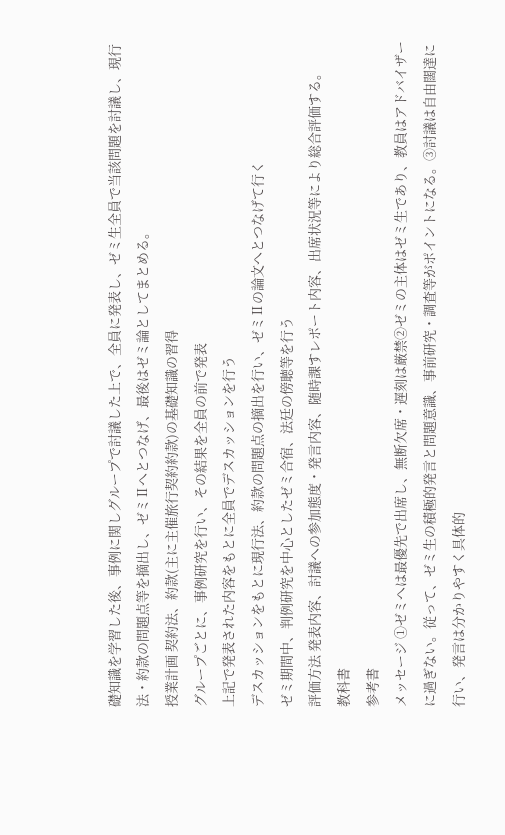礎知識を学習した後、事例に関しグループで討議した上で、全員に発表し、ゼミ生全員で当該問題を討議し、現行法・約款の問題点等を摘出し、ゼミⅡへとつなげ、最後はゼミ論としてまとめる。
授業計画 契約法、約款(主に主催旅行契約約款)の基礎知識の習得
グループごとに、事例研究を行い、その結果を全員の前で発表
上記で発表された内容をもとに全員でデスカッションを行う
デスカッションをもとに現行法、約款の問題点の摘出を行い、ゼミⅡの論文へとつなげて行く
ゼミ期間中、判例研究を中心としたゼミ合宿、法廷の傍聴等を行う
評価方法 発表内容、討議への参加態度・発言内容、随時課すレポート内容、出席状況等により総合評価する。
教科書
参考書
メッセージ ①ゼミへは最優先で出席し、無断欠席・遅刻は厳禁②ゼミの主体はゼミ生であり、教員はアドバイザーに過ぎない。従って、ゼミ生の積極的発言と問題意識、事前研究・調査等がポイントになる。③討議は自由闊達に行い、発言は分かりやすく具体的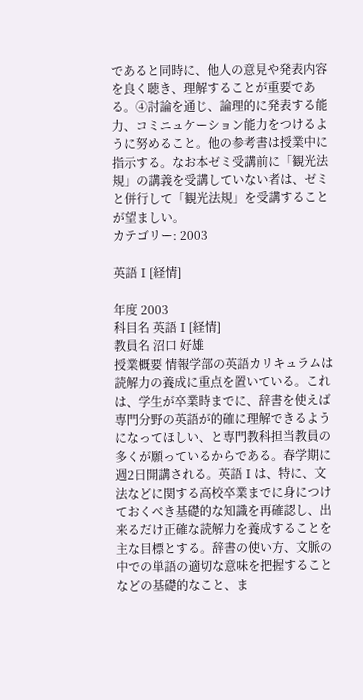であると同時に、他人の意見や発表内容を良く聴き、理解することが重要である。④討論を通じ、論理的に発表する能力、コミニュケーション能力をつけるように努めること。他の参考書は授業中に指示する。なお本ゼミ受講前に「観光法規」の講義を受講していない者は、ゼミと併行して「観光法規」を受講することが望ましい。
カテゴリー: 2003

英語Ⅰ[経情]

年度 2003
科目名 英語Ⅰ[経情]
教員名 沼口 好雄
授業概要 情報学部の英語カリキュラムは読解力の養成に重点を置いている。これは、学生が卒業時までに、辞書を使えば専門分野の英語が的確に理解できるようになってほしい、と専門教科担当教員の多くが願っているからである。春学期に週2日開講される。英語Ⅰは、特に、文法などに関する高校卒業までに身につけておくべき基礎的な知識を再確認し、出来るだけ正確な読解力を養成することを主な目標とする。辞書の使い方、文脈の中での単語の適切な意味を把握することなどの基礎的なこと、ま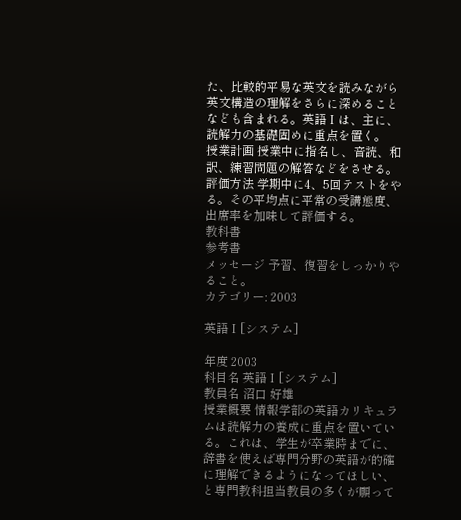た、比較的平易な英文を読みながら英文構造の理解をさらに深めることなども含まれる。英語Ⅰは、主に、読解力の基礎固めに重点を置く。
授業計画 授業中に指名し、音読、和訳、練習問題の解答などをさせる。
評価方法 学期中に4、5回テストをやる。その平均点に平常の受講態度、出席率を加味して評価する。
教科書
参考書
メッセージ 予習、復習をしっかりやること。
カテゴリー: 2003

英語Ⅰ[システム]

年度 2003
科目名 英語Ⅰ[システム]
教員名 沼口 好雄
授業概要 情報学部の英語カリキュラムは読解力の養成に重点を置いている。これは、学生が卒業時までに、辞書を使えば専門分野の英語が的確に理解できるようになってほしい、と専門教科担当教員の多くが願って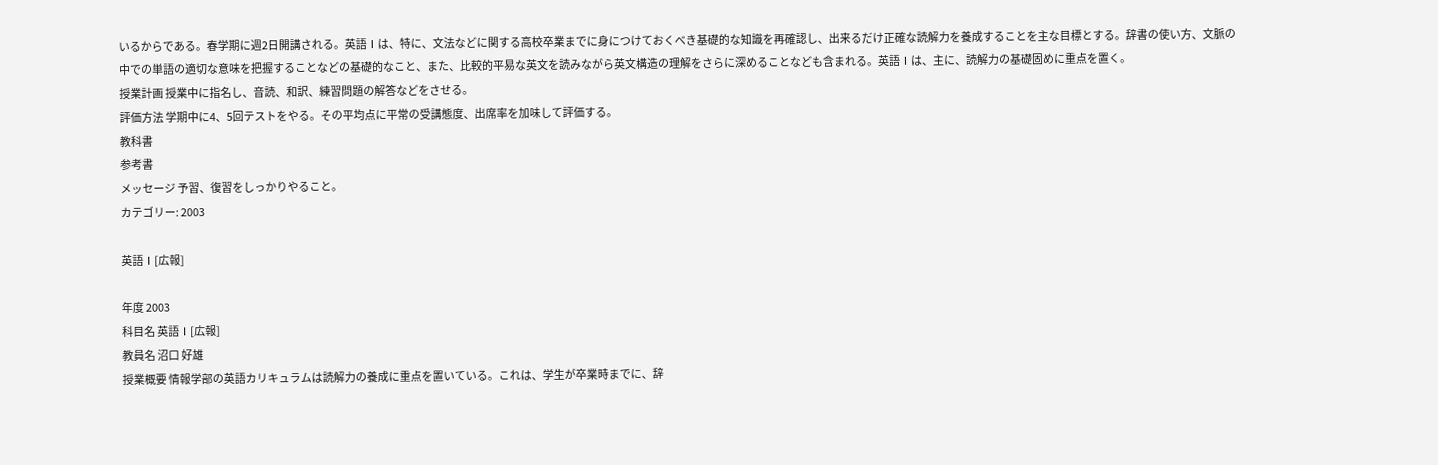いるからである。春学期に週2日開講される。英語Ⅰは、特に、文法などに関する高校卒業までに身につけておくべき基礎的な知識を再確認し、出来るだけ正確な読解力を養成することを主な目標とする。辞書の使い方、文脈の中での単語の適切な意味を把握することなどの基礎的なこと、また、比較的平易な英文を読みながら英文構造の理解をさらに深めることなども含まれる。英語Ⅰは、主に、読解力の基礎固めに重点を置く。
授業計画 授業中に指名し、音読、和訳、練習問題の解答などをさせる。
評価方法 学期中に4、5回テストをやる。その平均点に平常の受講態度、出席率を加味して評価する。
教科書
参考書
メッセージ 予習、復習をしっかりやること。
カテゴリー: 2003

英語Ⅰ[広報]

年度 2003
科目名 英語Ⅰ[広報]
教員名 沼口 好雄
授業概要 情報学部の英語カリキュラムは読解力の養成に重点を置いている。これは、学生が卒業時までに、辞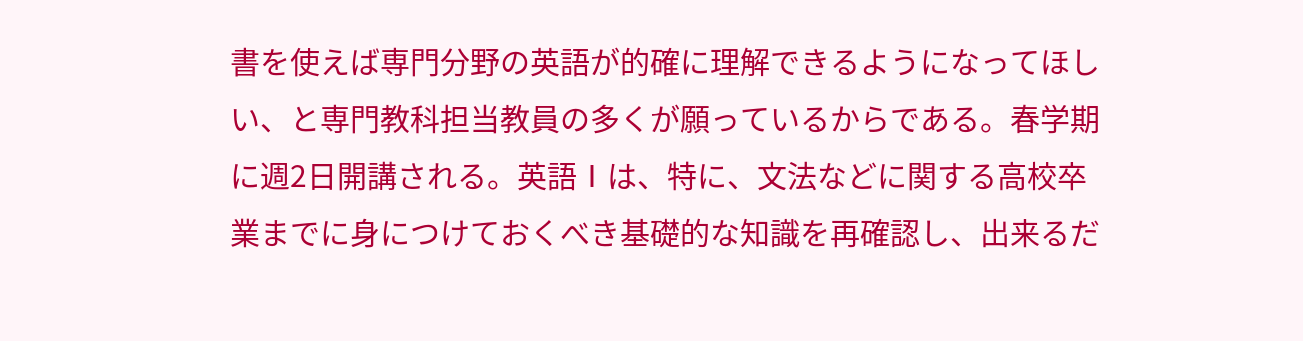書を使えば専門分野の英語が的確に理解できるようになってほしい、と専門教科担当教員の多くが願っているからである。春学期に週2日開講される。英語Ⅰは、特に、文法などに関する高校卒業までに身につけておくべき基礎的な知識を再確認し、出来るだ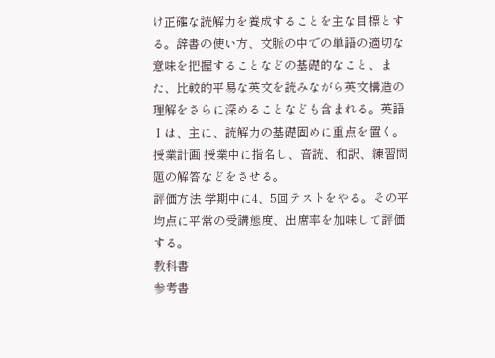け正確な読解力を養成することを主な目標とする。辞書の使い方、文脈の中での単語の適切な意味を把握することなどの基礎的なこと、また、比較的平易な英文を読みながら英文構造の理解をさらに深めることなども含まれる。英語Ⅰは、主に、読解力の基礎固めに重点を置く。
授業計画 授業中に指名し、音読、和訳、練習問題の解答などをさせる。
評価方法 学期中に4、5回テストをやる。その平均点に平常の受講態度、出席率を加味して評価する。
教科書
参考書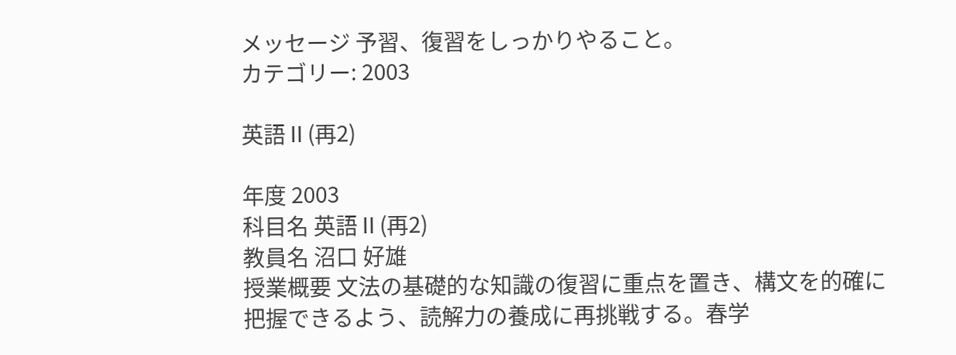メッセージ 予習、復習をしっかりやること。
カテゴリー: 2003

英語Ⅱ(再2)

年度 2003
科目名 英語Ⅱ(再2)
教員名 沼口 好雄
授業概要 文法の基礎的な知識の復習に重点を置き、構文を的確に把握できるよう、読解力の養成に再挑戦する。春学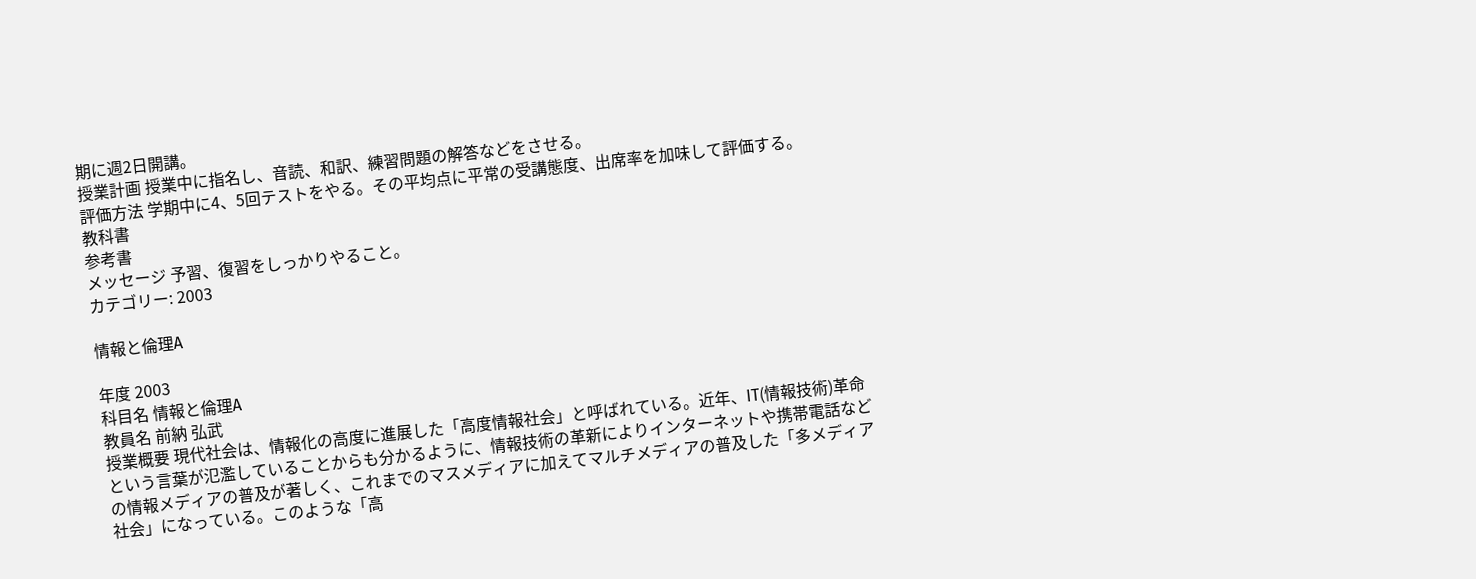期に週2日開講。
授業計画 授業中に指名し、音読、和訳、練習問題の解答などをさせる。
評価方法 学期中に4、5回テストをやる。その平均点に平常の受講態度、出席率を加味して評価する。
教科書
参考書
メッセージ 予習、復習をしっかりやること。
カテゴリー: 2003

情報と倫理A

年度 2003
科目名 情報と倫理A
教員名 前納 弘武
授業概要 現代社会は、情報化の高度に進展した「高度情報社会」と呼ばれている。近年、IT(情報技術)革命という言葉が氾濫していることからも分かるように、情報技術の革新によりインターネットや携帯電話などの情報メディアの普及が著しく、これまでのマスメディアに加えてマルチメディアの普及した「多メディア社会」になっている。このような「高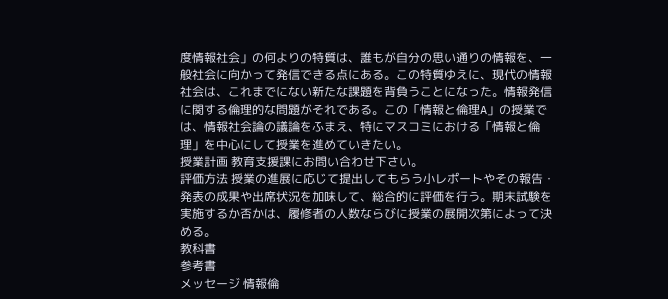度情報社会」の何よりの特質は、誰もが自分の思い通りの情報を、一般社会に向かって発信できる点にある。この特質ゆえに、現代の情報社会は、これまでにない新たな課題を背負うことになった。情報発信に関する倫理的な問題がそれである。この「情報と倫理A」の授業では、情報社会論の議論をふまえ、特にマスコミにおける「情報と倫理」を中心にして授業を進めていきたい。
授業計画 教育支援課にお問い合わせ下さい。
評価方法 授業の進展に応じて提出してもらう小レポートやその報告・発表の成果や出席状況を加味して、総合的に評価を行う。期末試験を実施するか否かは、履修者の人数ならびに授業の展開次第によって決める。
教科書
参考書
メッセージ 情報倫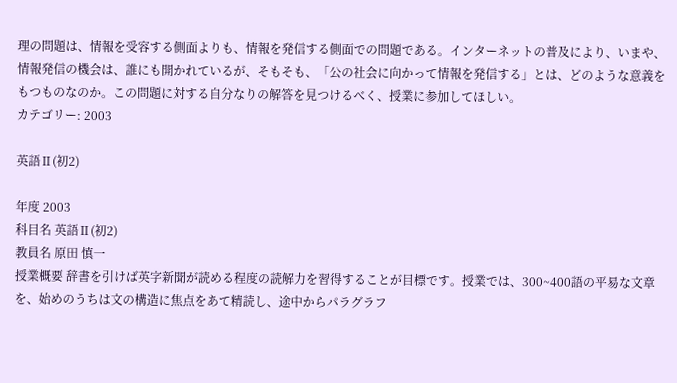理の問題は、情報を受容する側面よりも、情報を発信する側面での問題である。インターネットの普及により、いまや、情報発信の機会は、誰にも開かれているが、そもそも、「公の社会に向かって情報を発信する」とは、どのような意義をもつものなのか。この問題に対する自分なりの解答を見つけるべく、授業に参加してほしい。
カテゴリー: 2003

英語Ⅱ(初2)

年度 2003
科目名 英語Ⅱ(初2)
教員名 原田 慎一
授業概要 辞書を引けば英字新聞が読める程度の読解力を習得することが目標です。授業では、300~400語の平易な文章を、始めのうちは文の構造に焦点をあて精読し、途中からパラグラフ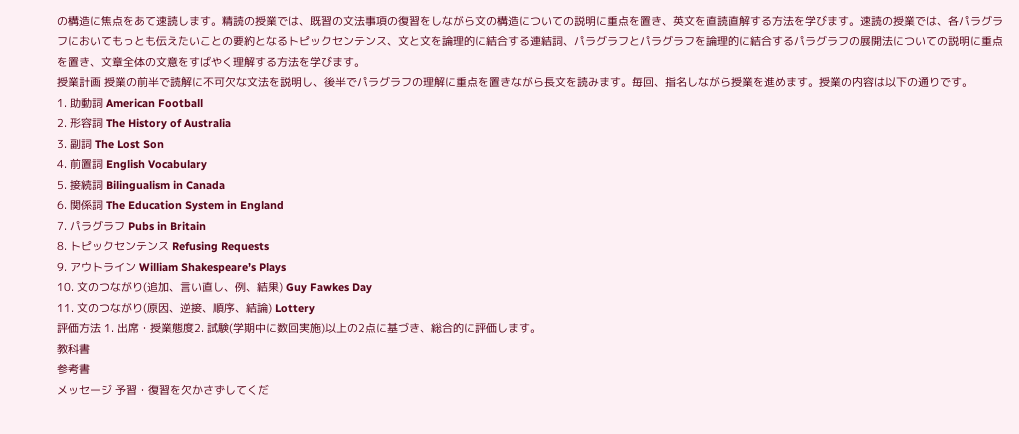の構造に焦点をあて速読します。精読の授業では、既習の文法事項の復習をしながら文の構造についての説明に重点を置き、英文を直読直解する方法を学びます。速読の授業では、各パラグラフにおいてもっとも伝えたいことの要約となるトピックセンテンス、文と文を論理的に結合する連結詞、パラグラフとパラグラフを論理的に結合するパラグラフの展開法についての説明に重点を置き、文章全体の文意をすばやく理解する方法を学びます。
授業計画 授業の前半で読解に不可欠な文法を説明し、後半でパラグラフの理解に重点を置きながら長文を読みます。毎回、指名しながら授業を進めます。授業の内容は以下の通りです。
1. 助動詞 American Football
2. 形容詞 The History of Australia
3. 副詞 The Lost Son
4. 前置詞 English Vocabulary
5. 接続詞 Bilingualism in Canada
6. 関係詞 The Education System in England
7. パラグラフ Pubs in Britain
8. トピックセンテンス Refusing Requests
9. アウトライン William Shakespeare’s Plays
10. 文のつながり(追加、言い直し、例、結果) Guy Fawkes Day
11. 文のつながり(原因、逆接、順序、結論) Lottery
評価方法 1. 出席・授業態度2. 試験(学期中に数回実施)以上の2点に基づき、総合的に評価します。
教科書
参考書
メッセージ 予習・復習を欠かさずしてくだ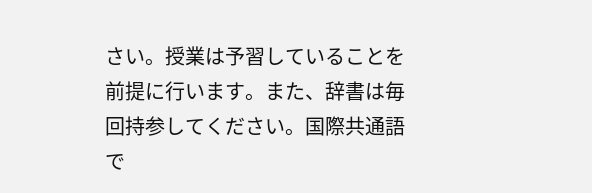さい。授業は予習していることを前提に行います。また、辞書は毎回持参してください。国際共通語で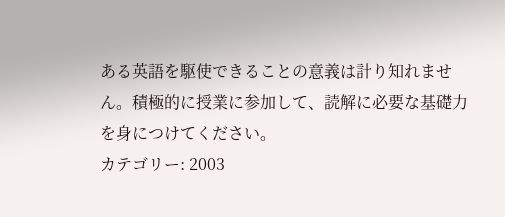ある英語を駆使できることの意義は計り知れません。積極的に授業に参加して、読解に必要な基礎力を身につけてください。
カテゴリー: 2003